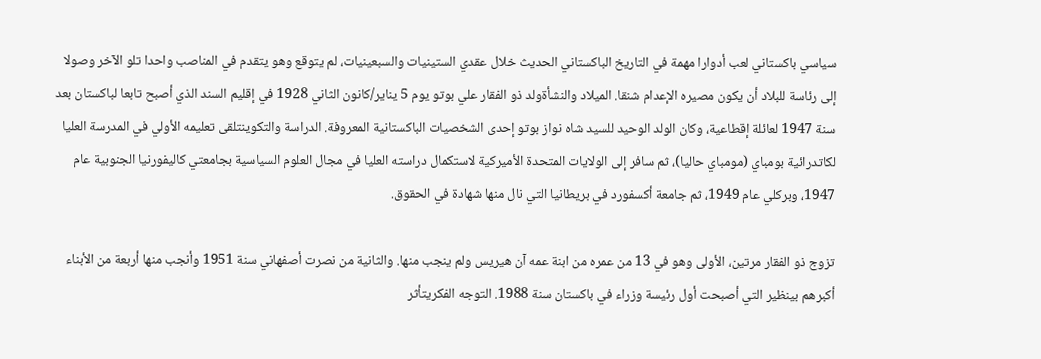سياسي باكستاني لعب أدوارا مهمة في التاريخ الباكستاني الحديث خلال عقدي الستينيات والسبعينيات، لم يتوقع وهو يتقدم في المناصب واحدا تلو الآخر وصولا إلى رئاسة للبلاد أن يكون مصيره الإعدام شنقا. الميلاد والنشأةولد ذو الفقار علي بوتو يوم 5 يناير/كانون الثاني 1928 في إقليم السند الذي أصبح تابعا لباكستان بعد سنة 1947 لعائلة إقطاعية، وكان الولد الوحيد للسيد شاه نواز بوتو إحدى الشخصيات الباكستانية المعروفة. الدراسة والتكوينتلقى تعليمه الأولي في المدرسة العليا لكاتدرائية بومباي (مومباي حاليا)، ثم سافر إلى الولايات المتحدة الأميركية لاستكمال دراسته العليا في مجال العلوم السياسية بجامعتي كاليفورنيا الجنوبية عام 1947، وبركلي عام 1949، ثم جامعة أكسفورد في بريطانيا التي نال منها شهادة في الحقوق.

تزوج ذو الفقار مرتين، الأولى وهو في 13 من عمره من ابنة عمه آن هيريس ولم ينجب منها. والثانية من نصرت أصفهاني سنة 1951 وأنجب منها أربعة من الأبناء أكبرهم بينظير التي أصبحت أول رئيسة وزراء في باكستان سنة 1988. التوجه الفكريتأثر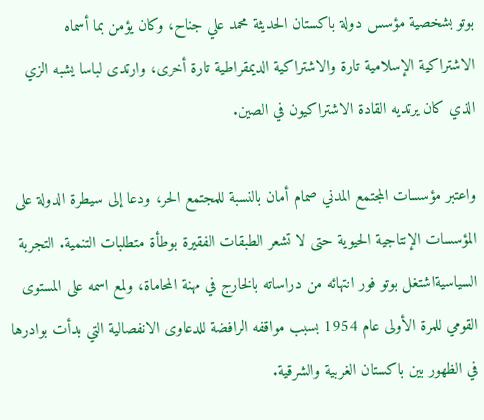بوتو بشخصية مؤسس دولة باكستان الحديثة محمد علي جناح، وكان يؤمن بما أسماه الاشتراكية الإسلامية تارة والاشتراكية الديمقراطية تارة أخرى، وارتدى لباسا يشبه الزي الذي كان يرتديه القادة الاشتراكيون في الصين.

واعتبر مؤسسات المجتمع المدني صمام أمان بالنسبة للمجتمع الحر، ودعا إلى سيطرة الدولة على المؤسسات الإنتاجية الحيوية حتى لا تشعر الطبقات الفقيرة بوطأة متطلبات التنمية. التجربة السياسيةاشتغل بوتو فور انتهائه من دراساته بالخارج في مهنة المحاماة، ولمع اسمه على المستوى القومي للمرة الأولى عام 1954 بسبب مواقفه الرافضة للدعاوى الانفصالية التي بدأت بوادرها في الظهور بين باكستان الغربية والشرقية.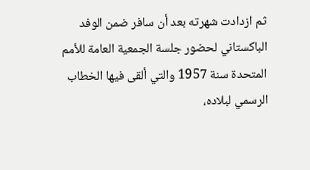ثم ازدادت شهرته بعد أن سافر ضمن الوفد الباكستاني لحضور جلسة الجمعية العامة للأمم المتحدة سنة 1957 والتي ألقى فيها الخطاب الرسمي لبلاده،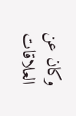وكان عن العلاقات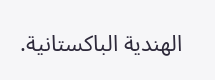الهندية الباكستانية.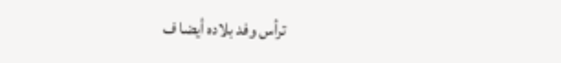ترأس وفد بلاده أيضا ف